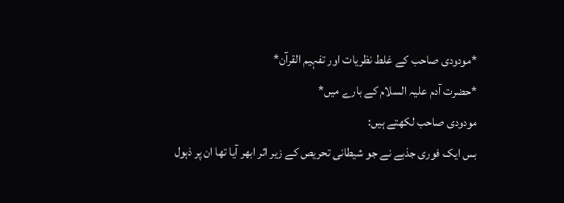*مودودی صاحب کے غلط نظریات اور تفہیم القرآن*
*حضرت آدم علیہ السلام کے بارے میں*
مودودی صاحب لکھتے ہیں:
بس ایک فوری جذبے نے جو شیطانی تحریص کے زیر اثر ابھر آیا تھا ان پر ذہول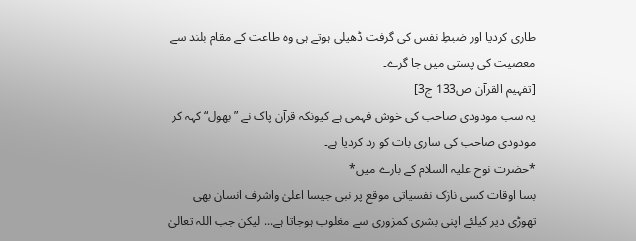طاری کردیا اور ضبطِ نفس کی گرفت ڈھیلی ہوتے ہی وہ طاعت کے مقام بلند سے معصیت کی پستی میں جا گرے۔
[تفہیم القرآن ص133 ج3]
یہ سب مودودی صاحب کی خوش فہمی ہے کیونکہ قرآن پاک نے ”بھول“ کہہ کر مودودی صاحب کی ساری بات کو رد کردیا ہے۔
*حضرت نوح علیہ السلام کے بارے میں*
بسا اوقات کسی نازک نفسیاتی موقع پر نبی جیسا اعلیٰ واشرف انسان بھی تھوڑی دیر کیلئے اپنی بشری کمزوری سے مغلوب ہوجاتا ہے... لیکن جب اللہ تعالیٰ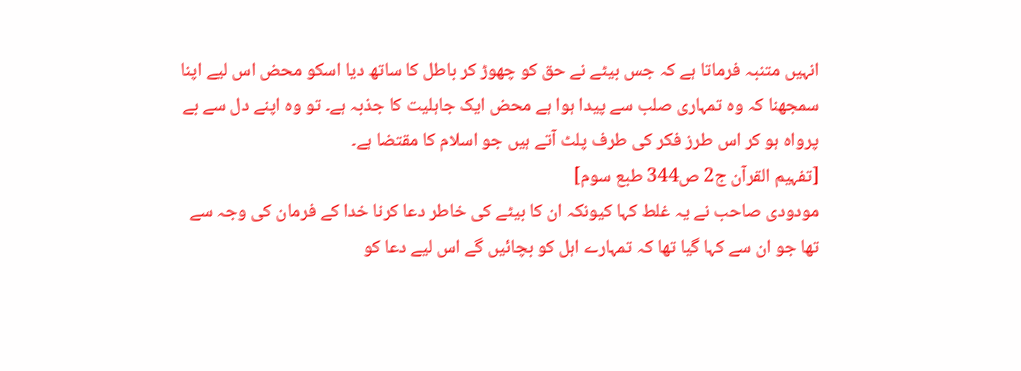انہیں متنبہ فرماتا ہے کہ جس بیٹے نے حق کو چھوڑ کر باطل کا ساتھ دیا اسکو محض اس لیے اپنا سمجھنا کہ وہ تمہاری صلب سے پیدا ہوا ہے محض ایک جاہلیت کا جذبہ ہے۔ تو وہ اپنے دل سے بے پرواہ ہو کر اس طرز فکر کی طرف پلٹ آتے ہیں جو اسلام کا مقتضا ہے۔
[تفہیم القرآن ج2 ص344 طبع سوم]
مودودی صاحب نے یہ غلط کہا کیونکہ ان کا بیٹے کی خاطر دعا کرنا خدا کے فرمان کی وجہ سے تھا جو ان سے کہا گیا تھا کہ تمہارے اہل کو بچائیں گے اس لیے دعا کو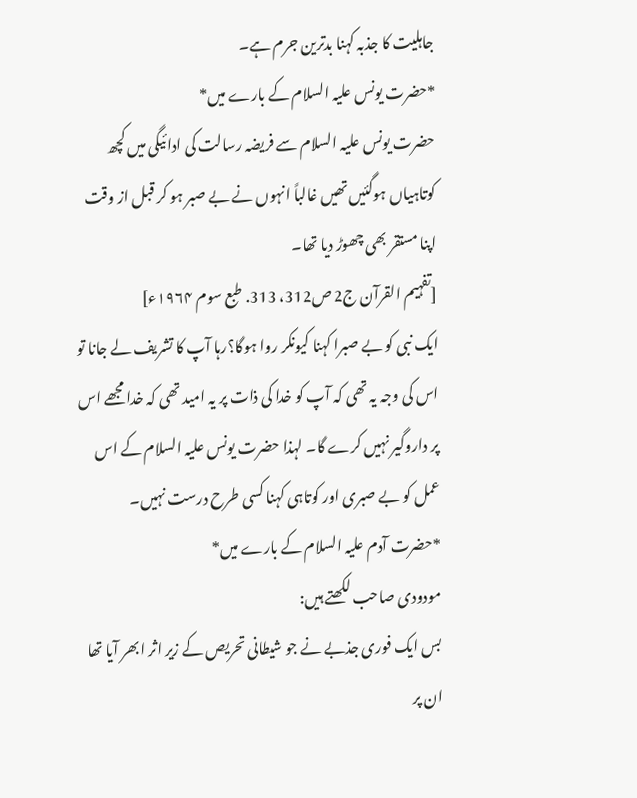جاہلیت کا جذبہ کہنا بدترین جرم ہے۔
*حضرت یونس علیہ السلام کے بارے میں*
حضرت یونس علیہ السلام سے فریضہ رسالت کی ادائیگی میں کچھ کوتاہیاں ہوگئیں تھیں غالباً انہوں نے بے صبر ہو کر قبل از وقت اپنا مستقر بھی چھوڑ دیا تھا۔
[تفہیم القرآن ج2 ص312، 313. طبع سوم ۱۹۶۴ء]
ایک نبی کو بے صبرا کہنا کیونکر روا ہوگا؟رہا آپ کا تشریف لے جانا تو اس کی وجہ یہ تھی کہ آپ کو خدا کی ذات پر یہ امید تھی کہ خدا مجھے اس پر داروگیر نہیں کرے گا۔ لہذا حضرت یونس علیہ السلام کے اس عمل کو بے صبری اور کوتاہی کہنا کسی طرح درست نہیں۔
*حضرت آدم علیہ السلام کے بارے میں*
مودودی صاحب لکھتے ہیں:
بس ایک فوری جذبے نے جو شیطانی تحریص کے زیر اثر ابھر آیا تھا ان پر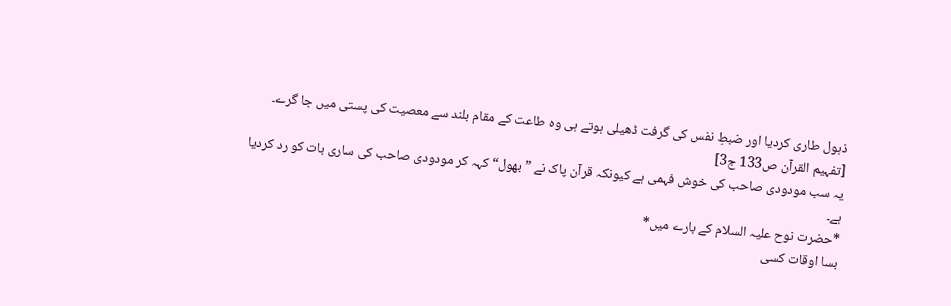ذہول طاری کردیا اور ضبطِ نفس کی گرفت ڈھیلی ہوتے ہی وہ طاعت کے مقام بلند سے معصیت کی پستی میں جا گرے۔
[تفہیم القرآن ص133 ج3]
یہ سب مودودی صاحب کی خوش فہمی ہے کیونکہ قرآن پاک نے ”بھول“ کہہ کر مودودی صاحب کی ساری بات کو رد کردیا ہے۔
*حضرت نوح علیہ السلام کے بارے میں*
بسا اوقات کسی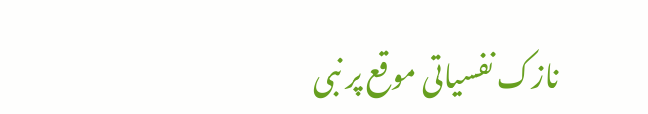نازک نفسیاتی موقع پر نبی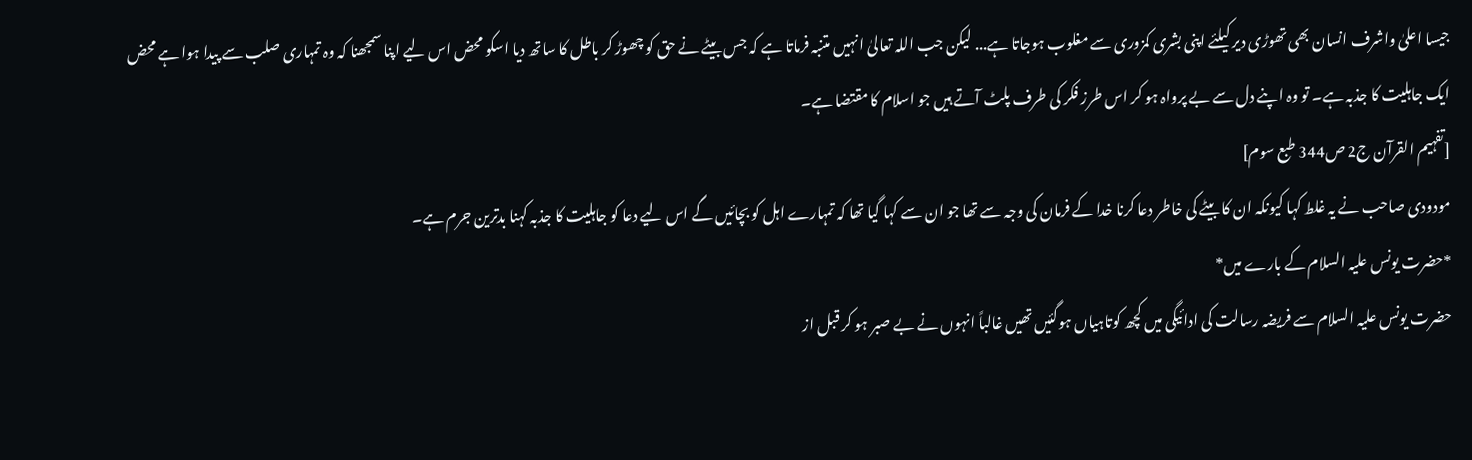جیسا اعلیٰ واشرف انسان بھی تھوڑی دیر کیلئے اپنی بشری کمزوری سے مغلوب ہوجاتا ہے... لیکن جب اللہ تعالیٰ انہیں متنبہ فرماتا ہے کہ جس بیٹے نے حق کو چھوڑ کر باطل کا ساتھ دیا اسکو محض اس لیے اپنا سمجھنا کہ وہ تمہاری صلب سے پیدا ہوا ہے محض ایک جاہلیت کا جذبہ ہے۔ تو وہ اپنے دل سے بے پرواہ ہو کر اس طرز فکر کی طرف پلٹ آتے ہیں جو اسلام کا مقتضا ہے۔
[تفہیم القرآن ج2 ص344 طبع سوم]
مودودی صاحب نے یہ غلط کہا کیونکہ ان کا بیٹے کی خاطر دعا کرنا خدا کے فرمان کی وجہ سے تھا جو ان سے کہا گیا تھا کہ تمہارے اہل کو بچائیں گے اس لیے دعا کو جاہلیت کا جذبہ کہنا بدترین جرم ہے۔
*حضرت یونس علیہ السلام کے بارے میں*
حضرت یونس علیہ السلام سے فریضہ رسالت کی ادائیگی میں کچھ کوتاہیاں ہوگئیں تھیں غالباً انہوں نے بے صبر ہو کر قبل از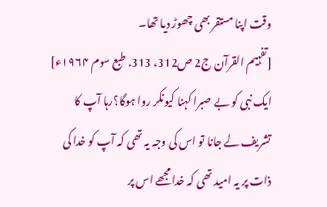وقت اپنا مستقر بھی چھوڑ دیا تھا۔
[تفہیم القرآن ج2 ص312، 313. طبع سوم ۱۹۶۴ء]
ایک نبی کو بے صبرا کہنا کیونکر روا ہوگا؟رہا آپ کا تشریف لے جانا تو اس کی وجہ یہ تھی کہ آپ کو خدا کی ذات پر یہ امید تھی کہ خدا مجھے اس پر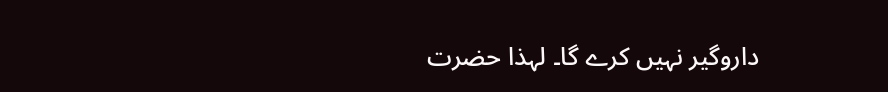داروگیر نہیں کرے گا۔ لہذا حضرت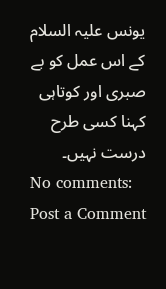یونس علیہ السلام کے اس عمل کو بے صبری اور کوتاہی کہنا کسی طرح درست نہیں۔
No comments:
Post a Comment